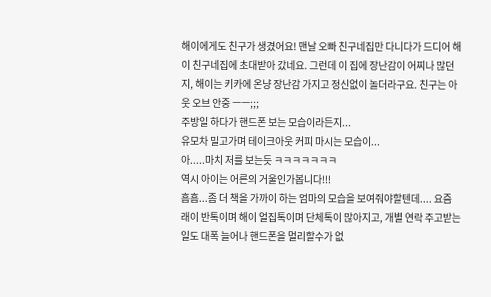해이에게도 친구가 생겼어요! 맨날 오빠 친구네집만 다니다가 드디어 해이 친구네집에 초대받아 갔네요. 그런데 이 집에 장난감이 어찌나 많던지, 해이는 키카에 온냥 장난감 가지고 정신없이 놀더라구요. 친구는 아웃 오브 안중 ㅡㅡ;;;
주방일 하다가 핸드폰 보는 모습이라든지...
유모차 밀고가며 테이크아웃 커피 마시는 모습이...
아.....마치 저를 보는듯 ㅋㅋㅋㅋㅋㅋㅋ
역시 아이는 어른의 거울인가봅니다!!!
흠흠...좀 더 책을 가까이 하는 엄마의 모습을 보여줘야할텐데.... 요즘 래이 반톡이며 해이 얼집톡이며 단체톡이 많아지고, 개별 연락 주고받는 일도 대폭 늘어나 핸드폰을 멀리할수가 없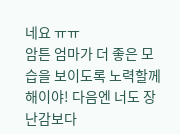네요 ㅠㅠ
암튼 엄마가 더 좋은 모습을 보이도록 노력할께 해이야! 다음엔 너도 장난감보다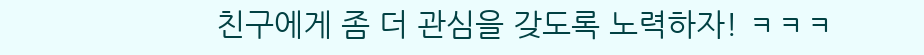친구에게 좀 더 관심을 갖도록 노력하자! ㅋㅋㅋ